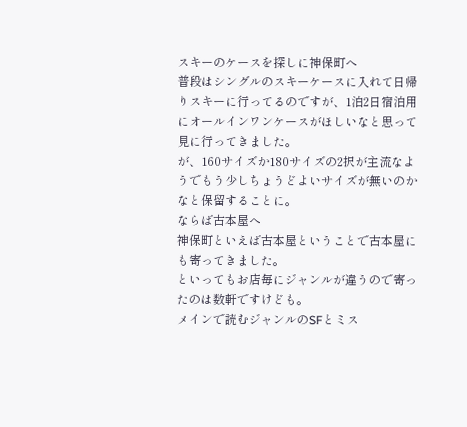スキーのケースを探しに神保町へ
普段はシングルのスキーケースに入れて日帰りスキーに行ってるのですが、1泊2日宿泊用にオールインワンケースがほしいなと思って見に行ってきました。
が、160サイズか180サイズの2択が主流なようでもう少しちょうどよいサイズが無いのかなと保留することに。
ならば古本屋へ
神保町といえば古本屋ということで古本屋にも寄ってきました。
といってもお店毎にジャンルが違うので寄ったのは数軒ですけども。
メインで読むジャンルのSFとミス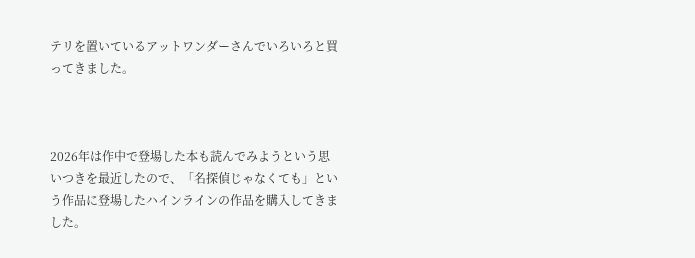テリを置いているアットワンダーさんでいろいろと買ってきました。



2026年は作中で登場した本も読んでみようという思いつきを最近したので、「名探偵じゃなくても」という作品に登場したハインラインの作品を購入してきました。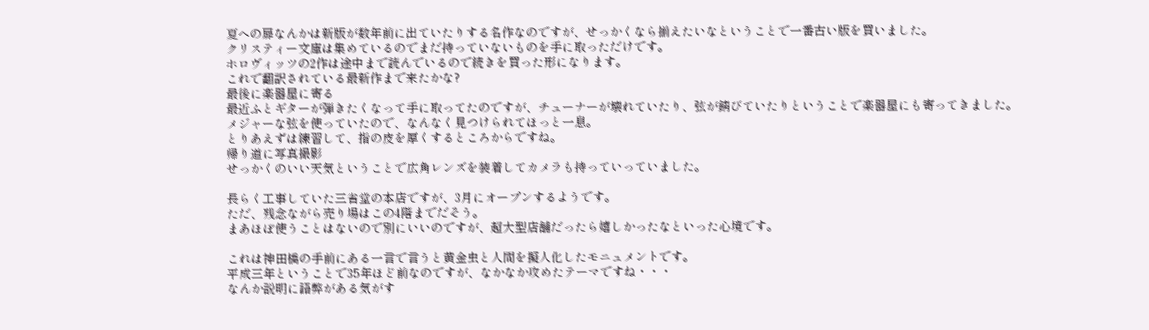夏への扉なんかは新版が数年前に出ていたりする名作なのですが、せっかくなら揃えたいなということで一番古い版を買いました。
クリスティー文庫は集めているのでまだ持っていないものを手に取っただけです。
ホロヴィッツの2作は途中まで読んでいるので続きを買った形になります。
これで翻訳されている最新作まで来たかな?
最後に楽器屋に寄る
最近ふとギターが弾きたくなって手に取ってたのですが、チューナーが壊れていたり、弦が錆びていたりということで楽器屋にも寄ってきました。
メジャーな弦を使っていたので、なんなく見つけられてほっと一息。
とりあえずは練習して、指の皮を厚くするところからですね。
帰り道に写真撮影
せっかくのいい天気ということで広角レンズを装着してカメラも持っていっていました。

長らく工事していた三省堂の本店ですが、3月にオープンするようです。
ただ、残念ながら売り場はこの4階までだそう。
まあほぼ使うことはないので別にいいのですが、超大型店舗だったら嬉しかったなといった心境です。

これは神田橋の手前にある一言で言うと黄金虫と人間を擬人化したモニュメントです。
平成三年ということで35年ほど前なのですが、なかなか攻めたテーマですね・・・
なんか説明に語弊がある気がす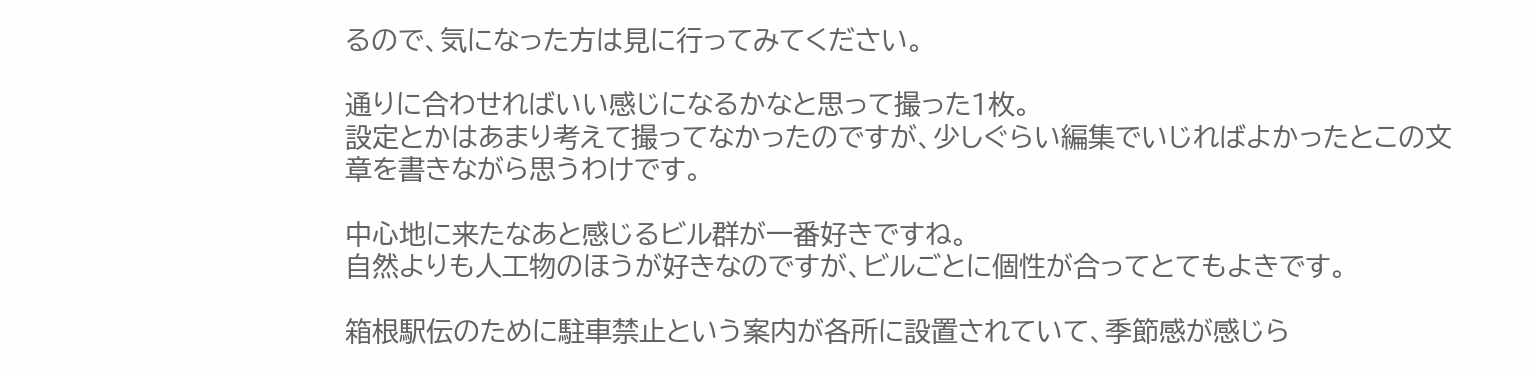るので、気になった方は見に行ってみてください。

通りに合わせればいい感じになるかなと思って撮った1枚。
設定とかはあまり考えて撮ってなかったのですが、少しぐらい編集でいじればよかったとこの文章を書きながら思うわけです。

中心地に来たなあと感じるビル群が一番好きですね。
自然よりも人工物のほうが好きなのですが、ビルごとに個性が合ってとてもよきです。

箱根駅伝のために駐車禁止という案内が各所に設置されていて、季節感が感じら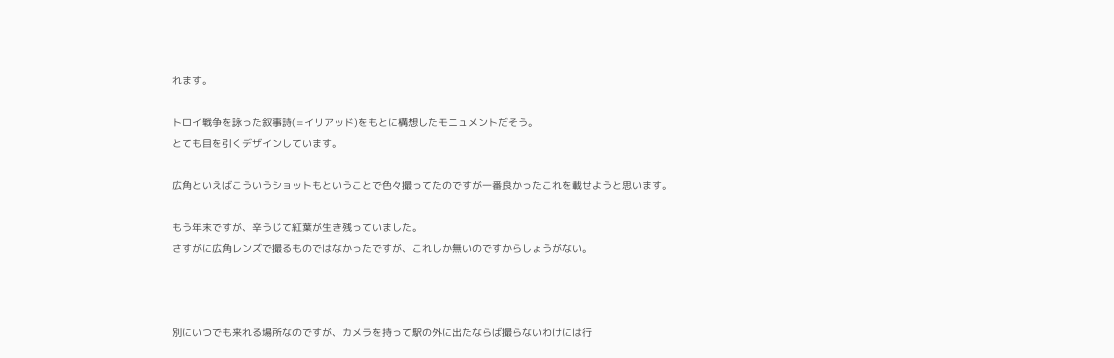れます。

トロイ戦争を詠った叙事詩(=イリアッド)をもとに構想したモニュメントだそう。
とても目を引くデザインしています。

広角といえばこういうショットもということで色々撮ってたのですが一番良かったこれを載せようと思います。

もう年末ですが、辛うじて紅葉が生き残っていました。
さすがに広角レンズで撮るものではなかったですが、これしか無いのですからしょうがない。



別にいつでも来れる場所なのですが、カメラを持って駅の外に出たならば撮らないわけには行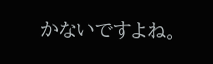かないですよね。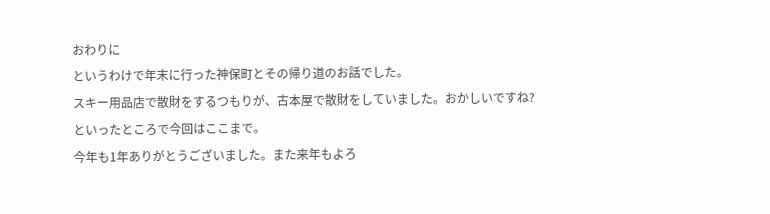おわりに
というわけで年末に行った神保町とその帰り道のお話でした。
スキー用品店で散財をするつもりが、古本屋で散財をしていました。おかしいですね?
といったところで今回はここまで。
今年も1年ありがとうございました。また来年もよろ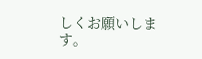しくお願いします。